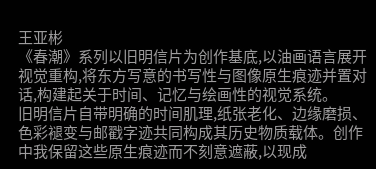王亚彬
《春潮》系列以旧明信片为创作基底,以油画语言展开视觉重构,将东方写意的书写性与图像原生痕迹并置对话,构建起关于时间、记忆与绘画性的视觉系统。
旧明信片自带明确的时间肌理,纸张老化、边缘磨损、色彩褪变与邮戳字迹共同构成其历史物质载体。创作中我保留这些原生痕迹而不刻意遮蔽,以现成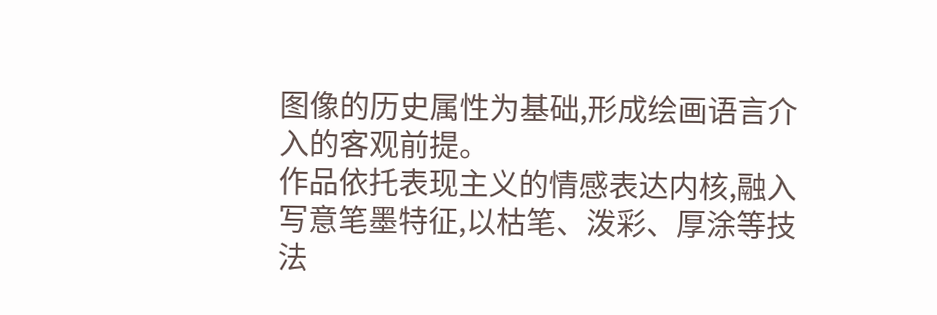图像的历史属性为基础,形成绘画语言介入的客观前提。
作品依托表现主义的情感表达内核,融入写意笔墨特征,以枯笔、泼彩、厚涂等技法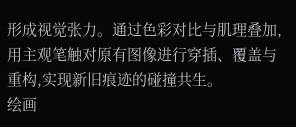形成视觉张力。通过色彩对比与肌理叠加,用主观笔触对原有图像进行穿插、覆盖与重构,实现新旧痕迹的碰撞共生。
绘画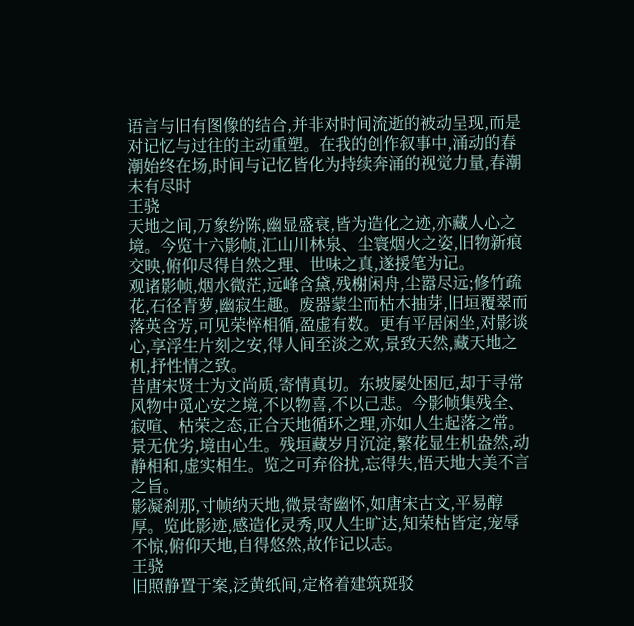语言与旧有图像的结合,并非对时间流逝的被动呈现,而是对记忆与过往的主动重塑。在我的创作叙事中,涌动的春潮始终在场,时间与记忆皆化为持续奔涌的视觉力量,春潮未有尽时
王骁
天地之间,万象纷陈,幽显盛衰,皆为造化之迹,亦藏人心之境。今览十六影帧,汇山川林泉、尘寰烟火之姿,旧物新痕交映,俯仰尽得自然之理、世味之真,遂援笔为记。
观诸影帧,烟水微茫,远峰含黛,残榭闲舟,尘嚣尽远;修竹疏花,石径青萝,幽寂生趣。废器蒙尘而枯木抽芽,旧垣覆翠而落英含芳,可见荣悴相循,盈虚有数。更有平居闲坐,对影谈心,享浮生片刻之安,得人间至淡之欢,景致天然,藏天地之机,抒性情之致。
昔唐宋贤士为文尚质,寄情真切。东坡屡处困厄,却于寻常风物中觅心安之境,不以物喜,不以己悲。今影帧集残全、寂喧、枯荣之态,正合天地循环之理,亦如人生起落之常。
景无优劣,境由心生。残垣藏岁月沉淀,繁花显生机盎然,动静相和,虚实相生。览之可弃俗扰,忘得失,悟天地大美不言之旨。
影凝刹那,寸帧纳天地,微景寄幽怀,如唐宋古文,平易醇厚。览此影迹,感造化灵秀,叹人生旷达,知荣枯皆定,宠辱不惊,俯仰天地,自得悠然,故作记以志。
王骁
旧照静置于案,泛黄纸间,定格着建筑斑驳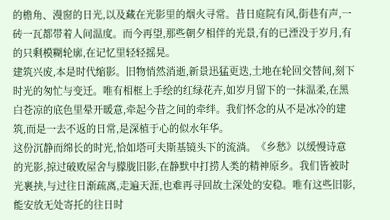的檐角、漫窗的日光,以及藏在光影里的烟火寻常。昔日庭院有风,街巷有声,一砖一瓦都带着人间温度。而今再望,那些朝夕相伴的光景,有的已湮没于岁月,有的只剩模糊轮廓,在记忆里轻轻摇晃。
建筑兴废,本是时代缩影。旧物悄然消逝,新景迅猛更迭,土地在轮回交替间,刻下时光的匆忙与变迁。唯有相框上手绘的红绿花卉,如岁月留下的一抹温柔,在黑白苍凉的底色里晕开暖意,牵起今昔之间的牵绊。我们怀念的从不是冰冷的建筑,而是一去不返的日常,是深植于心的似水年华。
这份沉静而绵长的时光,恰如塔可夫斯基镜头下的流淌。《乡愁》以缓慢诗意的光影,掠过破败屋舍与朦胧旧影,在静默中打捞人类的精神原乡。我们皆被时光裹挟,与过往日渐疏离,走遍天涯,也难再寻回故土深处的安稳。唯有这些旧影,能安放无处寄托的往日时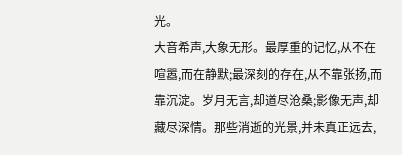光。
大音希声,大象无形。最厚重的记忆,从不在喧嚣,而在静默;最深刻的存在,从不靠张扬,而靠沉淀。岁月无言,却道尽沧桑;影像无声,却藏尽深情。那些消逝的光景,并未真正远去,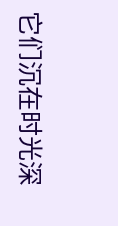它们沉在时光深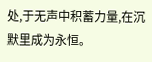处,于无声中积蓄力量,在沉默里成为永恒。